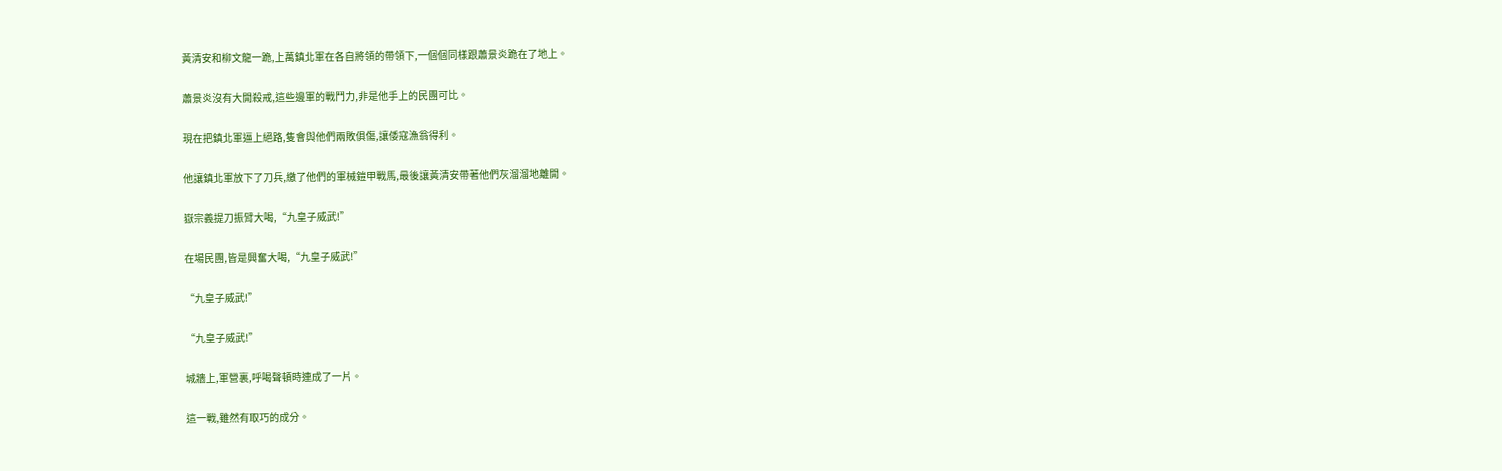黃清安和柳文龍一跪,上萬鎮北軍在各自將領的帶領下,一個個同樣跟蕭景炎跪在了地上。

蕭景炎沒有大開殺戒,這些邊軍的戰鬥力,非是他手上的民團可比。

現在把鎮北軍逼上絕路,隻會與他們兩敗俱傷,讓倭寇漁翁得利。

他讓鎮北軍放下了刀兵,繳了他們的軍械鎧甲戰馬,最後讓黃清安帶著他們灰溜溜地離開。

嶽宗義提刀振臂大喝,“九皇子威武!”

在場民團,皆是興奮大喝,“九皇子威武!”

“九皇子威武!”

“九皇子威武!”

城牆上,軍營裏,呼喝聲頓時連成了一片。

這一戰,雖然有取巧的成分。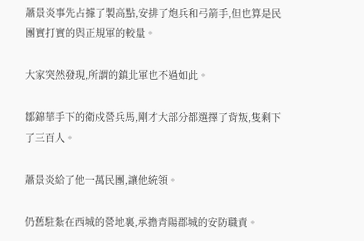蕭景炎事先占據了製高點,安排了炮兵和弓箭手,但也算是民團實打實的與正規軍的較量。

大家突然發現,所謂的鎮北軍也不過如此。

鄒錦華手下的衛戍營兵馬,剛才大部分都選擇了背叛,隻剩下了三百人。

蕭景炎給了他一萬民團,讓他統領。

仍舊駐紮在西城的營地裏,承擔青陽郡城的安防職責。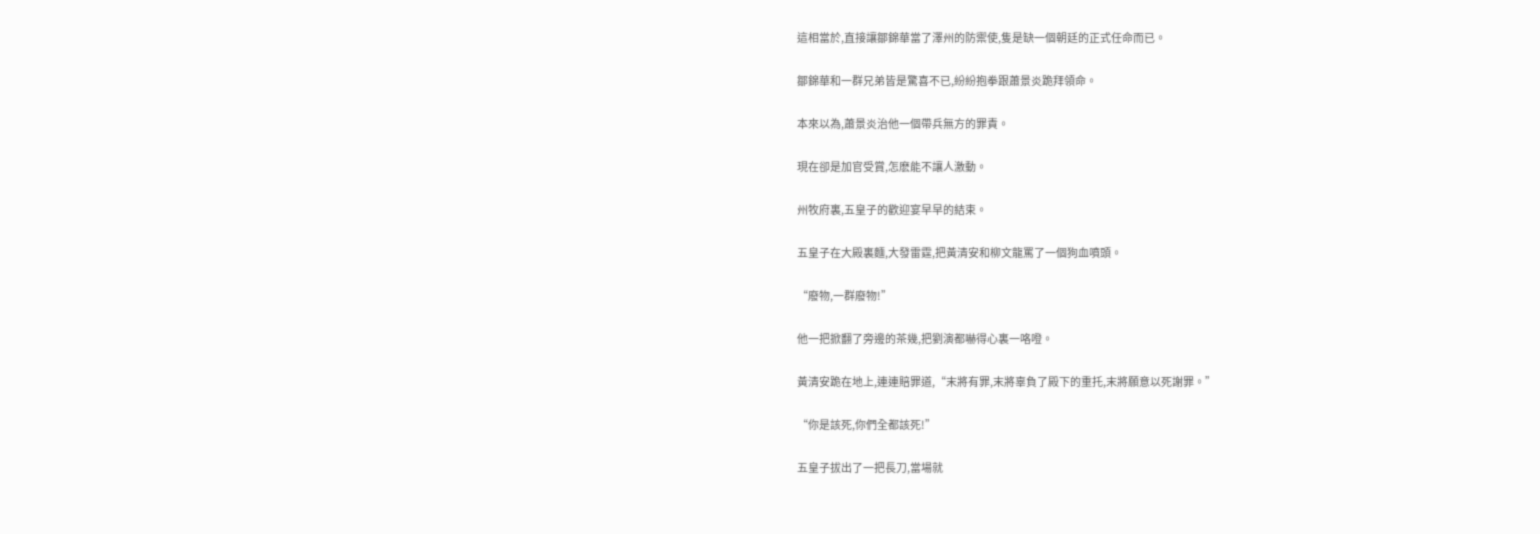這相當於,直接讓鄒錦華當了澤州的防禦使,隻是缺一個朝廷的正式任命而已。

鄒錦華和一群兄弟皆是驚喜不已,紛紛抱拳跟蕭景炎跪拜領命。

本來以為,蕭景炎治他一個帶兵無方的罪責。

現在卻是加官受賞,怎麽能不讓人激動。

州牧府裏,五皇子的歡迎宴早早的結束。

五皇子在大殿裏麵,大發雷霆,把黃清安和柳文龍罵了一個狗血噴頭。

“廢物,一群廢物!”

他一把掀翻了旁邊的茶幾,把劉演都嚇得心裏一咯噔。

黃清安跪在地上,連連賠罪道,“末將有罪,末將辜負了殿下的重托,末將願意以死謝罪。”

“你是該死,你們全都該死!”

五皇子拔出了一把長刀,當場就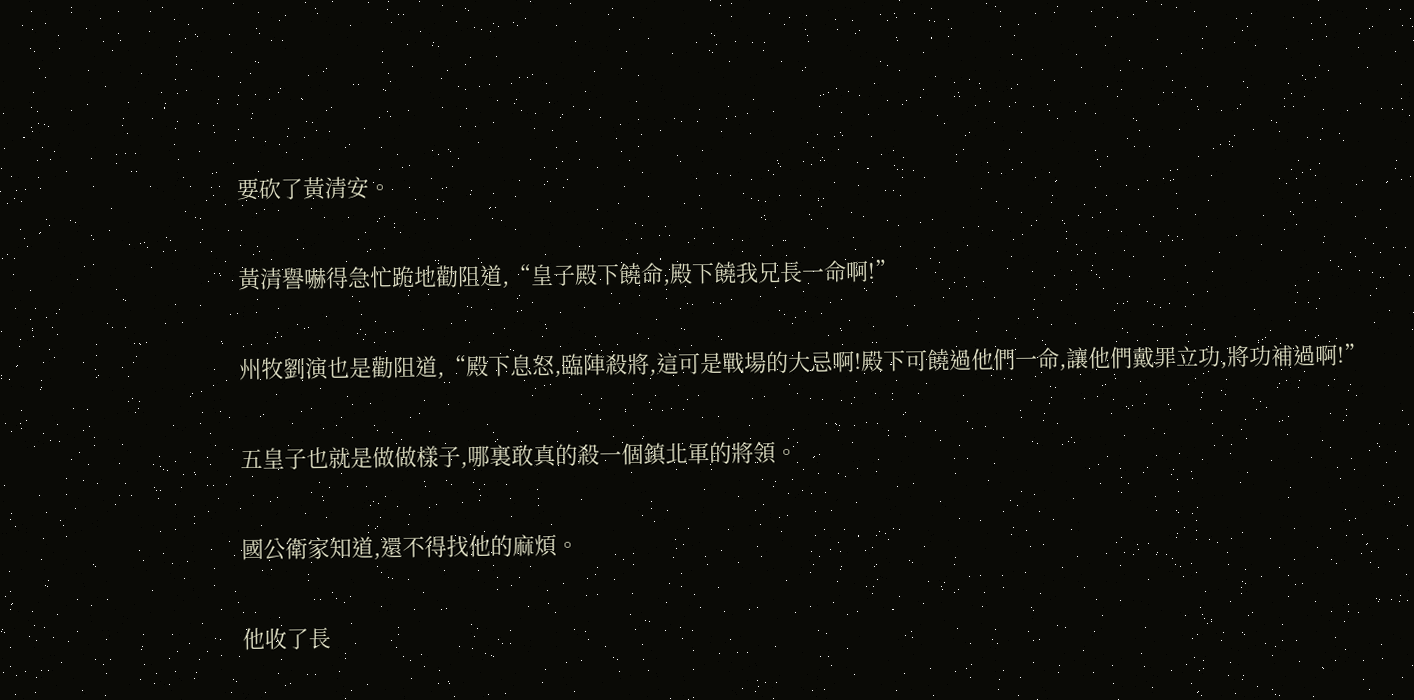要砍了黃清安。

黃清譽嚇得急忙跪地勸阻道,“皇子殿下饒命,殿下饒我兄長一命啊!”

州牧劉演也是勸阻道,“殿下息怒,臨陣殺將,這可是戰場的大忌啊!殿下可饒過他們一命,讓他們戴罪立功,將功補過啊!”

五皇子也就是做做樣子,哪裏敢真的殺一個鎮北軍的將領。

國公衛家知道,還不得找他的麻煩。

他收了長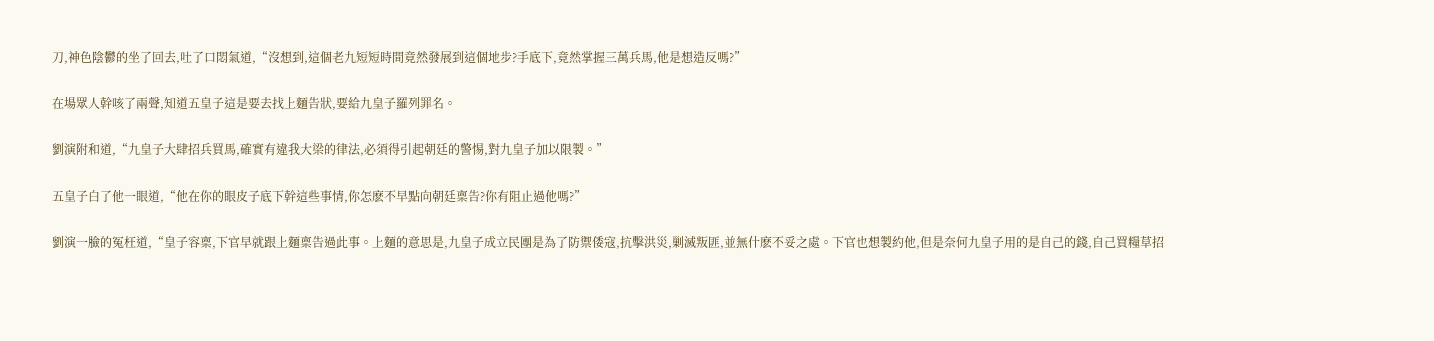刀,神色陰鬱的坐了回去,吐了口悶氣道,“沒想到,這個老九短短時間竟然發展到這個地步?手底下,竟然掌握三萬兵馬,他是想造反嗎?”

在場眾人幹咳了兩聲,知道五皇子這是要去找上麵告狀,要給九皇子羅列罪名。

劉演附和道,“九皇子大肆招兵買馬,確實有違我大梁的律法,必須得引起朝廷的警惕,對九皇子加以限製。”

五皇子白了他一眼道,“他在你的眼皮子底下幹這些事情,你怎麽不早點向朝廷稟告?你有阻止過他嗎?”

劉演一臉的冤枉道,“皇子容稟,下官早就跟上麵稟告過此事。上麵的意思是,九皇子成立民團是為了防禦倭寇,抗擊洪災,剿滅叛匪,並無什麽不妥之處。下官也想製約他,但是奈何九皇子用的是自己的錢,自己買糧草招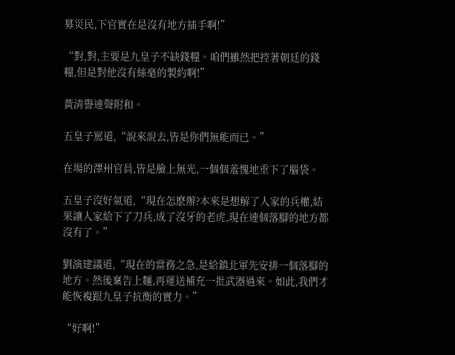募災民,下官實在是沒有地方插手啊!”

“對,對,主要是九皇子不缺錢糧。咱們雖然把控著朝廷的錢糧,但是對他沒有絲毫的製約啊!”

黃清譽連聲附和。

五皇子罵道,“說來說去,皆是你們無能而已。”

在場的澤州官員,皆是臉上無光,一個個羞愧地垂下了腦袋。

五皇子沒好氣道,“現在怎麽辦?本來是想解了人家的兵權,結果讓人家給下了刀兵,成了沒牙的老虎,現在連個落腳的地方都沒有了。”

劉演建議道,“現在的當務之急,是給鎮北軍先安排一個落腳的地方。然後稟告上麵,再運送補充一批武器過來。如此,我們才能恢複跟九皇子抗衡的實力。”

“好啊!”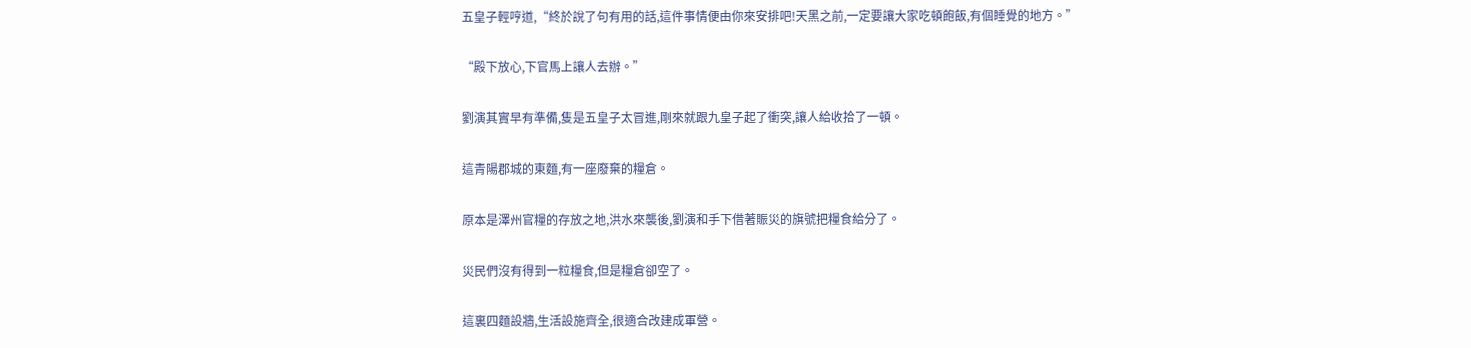五皇子輕哼道,“終於說了句有用的話,這件事情便由你來安排吧!天黑之前,一定要讓大家吃頓飽飯,有個睡覺的地方。”

“殿下放心,下官馬上讓人去辦。”

劉演其實早有準備,隻是五皇子太冒進,剛來就跟九皇子起了衝突,讓人給收拾了一頓。

這青陽郡城的東麵,有一座廢棄的糧倉。

原本是澤州官糧的存放之地,洪水來襲後,劉演和手下借著賑災的旗號把糧食給分了。

災民們沒有得到一粒糧食,但是糧倉卻空了。

這裏四麵設牆,生活設施齊全,很適合改建成軍營。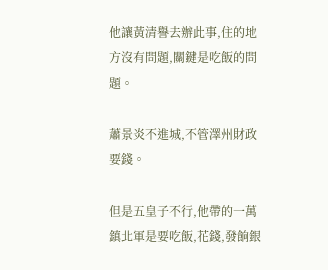他讓黃清譽去辦此事,住的地方沒有問題,關鍵是吃飯的問題。

蕭景炎不進城,不管澤州財政要錢。

但是五皇子不行,他帶的一萬鎮北軍是要吃飯,花錢,發餉銀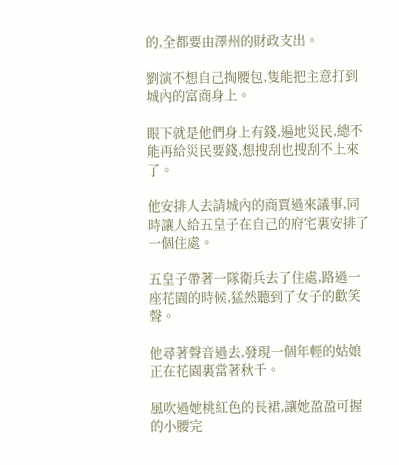的,全都要由澤州的財政支出。

劉演不想自己掏腰包,隻能把主意打到城內的富商身上。

眼下就是他們身上有錢,遍地災民,總不能再給災民要錢,想搜刮也搜刮不上來了。

他安排人去請城內的商賈過來議事,同時讓人給五皇子在自己的府宅裏安排了一個住處。

五皇子帶著一隊衛兵去了住處,路過一座花園的時候,猛然聽到了女子的歡笑聲。

他尋著聲音過去,發現一個年輕的姑娘正在花園裏當著秋千。

風吹過她桃紅色的長裙,讓她盈盈可握的小腰完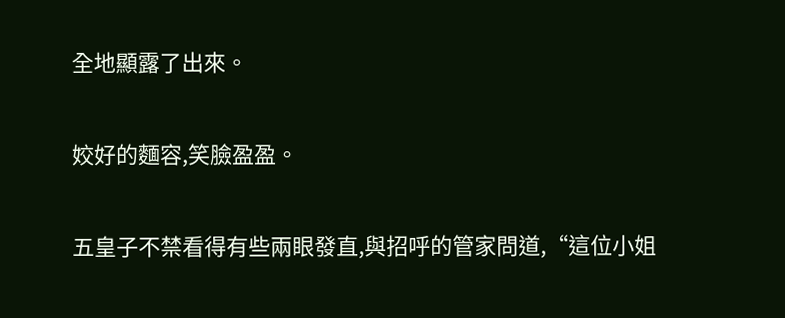全地顯露了出來。

姣好的麵容,笑臉盈盈。

五皇子不禁看得有些兩眼發直,與招呼的管家問道,“這位小姐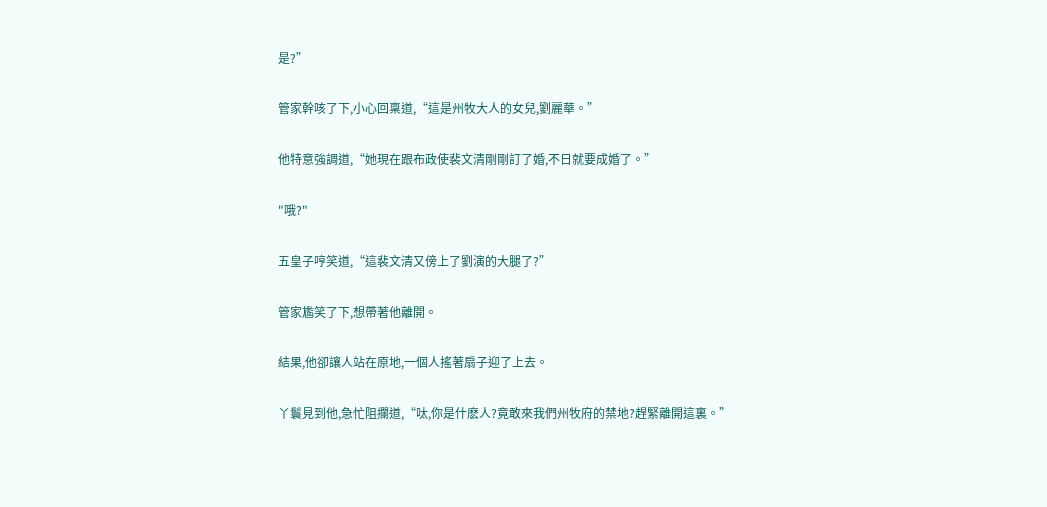是?”

管家幹咳了下,小心回稟道,“這是州牧大人的女兒,劉麗華。”

他特意強調道,“她現在跟布政使裴文清剛剛訂了婚,不日就要成婚了。”

"哦?"

五皇子哼笑道,“這裴文清又傍上了劉演的大腿了?”

管家尷笑了下,想帶著他離開。

結果,他卻讓人站在原地,一個人搖著扇子迎了上去。

丫鬟見到他,急忙阻攔道,“呔,你是什麽人?竟敢來我們州牧府的禁地?趕緊離開這裏。”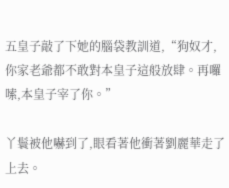五皇子敲了下她的腦袋教訓道,“狗奴才,你家老爺都不敢對本皇子這般放肆。再囉嗦,本皇子宰了你。”

丫鬟被他嚇到了,眼看著他衝著劉麗華走了上去。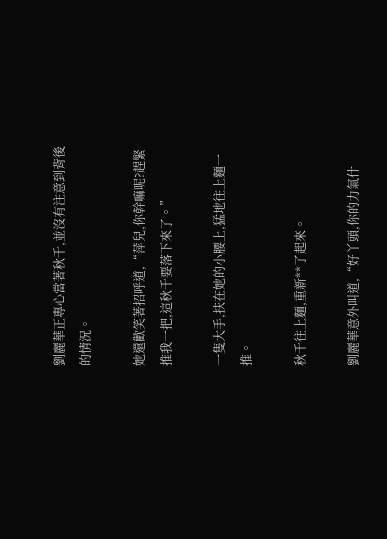劉麗華正專心當著秋千,並沒有注意到背後的情況。

她還歡笑著招呼道,“萍兒,你幹嘛呢?趕緊推我一把,這秋千要落下來了。”

一隻大手,扶在她的小腰上,猛地往上麵一推。

秋千往上麵,重新**了起來。

劉麗華意外叫道,“好丫頭,你的力氣什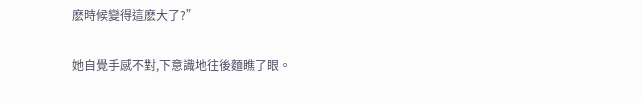麽時候變得這麽大了?”

她自覺手感不對,下意識地往後麵瞧了眼。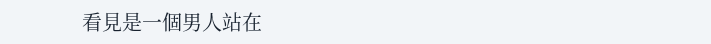看見是一個男人站在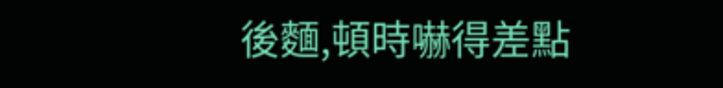後麵,頓時嚇得差點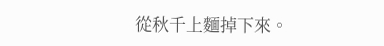從秋千上麵掉下來。